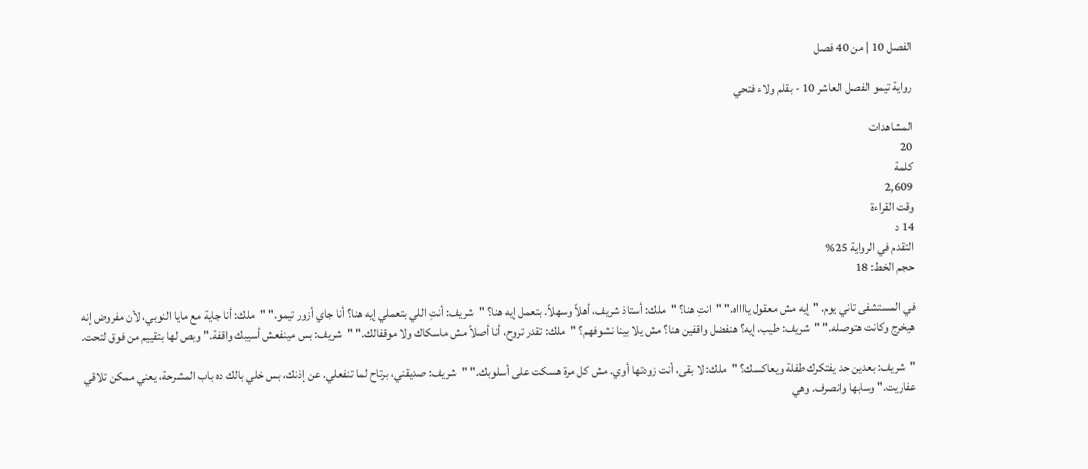الفصل 10 | من 40 فصل

رواية تيمو الفصل العاشر 10 - بقلم ولاء فتحي

المشاهدات
20
كلمة
2,609
وقت القراءة
14 د
التقدم في الرواية 25%
حجم الخط: 18

في المستشفى تاني يوم. "إيه مش معقول يااااه." "انتِ هنا؟ "ملك: أستاذ شريف، أهلاً وسهلاً. بتعمل إيه هنا؟ "شريف: أنتِ اللي بتعملي إيه هنا؟ أنا جاي أزور تيمو." "ملك: أنا جاية مع مايا النوبي، لأن مفروض إنه هيخرج وكانت هتوصله." "شريف: طيب، إيه؟ هنفضل واقفين هنا؟ مش يلا بينا نشوفهم؟ "ملك: تقدر تروح، أنا أصلاً مش ماسكاك ولا موقفالك." "شريف: بس مينفعش أسيبك واقفة." وبص لها بتقييم من فوق لتحت.

"شريف: بعدين حد يفتكرك طفلة ويعاكسك؟ "ملك: لا بقى، أنت زودتها أوي. مش كل مرة هسكت على أسلوبك." "شريف: صديقني، برتاح لما تنفعلي. عن إذنك، بس خلي بالك ده باب المشرحة، يعني ممكن تلاقي عفاريت." وسابها وانصرف. وهي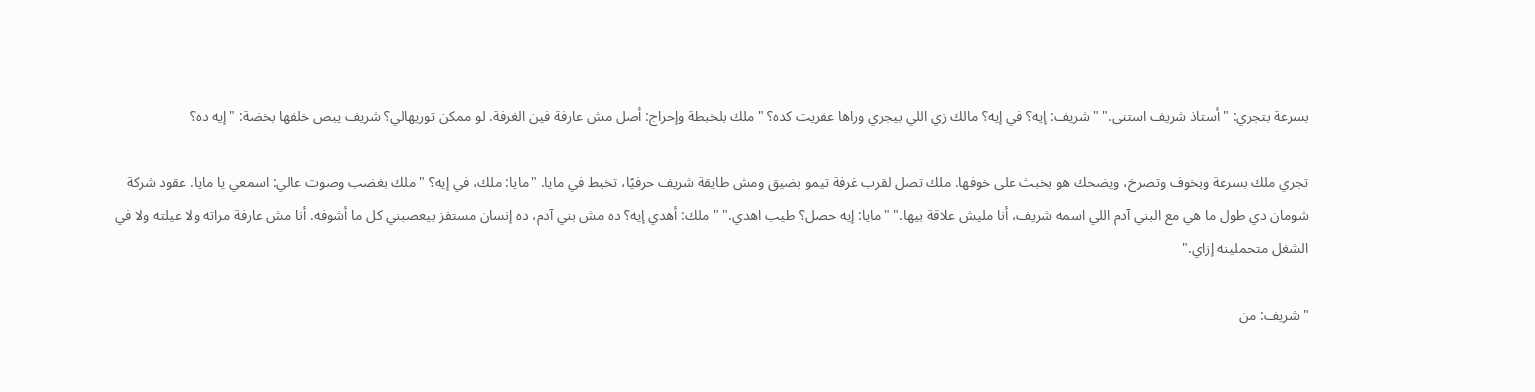بسرعة بتجري: "أستاذ شريف استنى." "شريف: إيه؟ في إيه؟ مالك زي اللي بيجري وراها عفريت كده؟ "ملك بلخبطة وإحراج: أصل مش عارفة فين الغرفة. لو ممكن توريهالي؟ شريف يبص خلفها بخضة: "إيه ده؟

تجري ملك بسرعة وبخوف وتصرخ، ويضحك هو بخبث على خوفها. ملك تصل لقرب غرفة تيمو بضيق ومش طايقة شريف حرفيًا، تخبط في مايا. "مايا: ملك، في إيه؟ "ملك بغضب وصوت عالي: اسمعي يا مايا. عقود شركة شومان دي طول ما هي مع البني آدم اللي اسمه شريف، أنا مليش علاقة بيها." "مايا: إيه حصل؟ طيب اهدي." "ملك: أهدي إيه؟ ده مش بني آدم، ده إنسان مستفز بيعصبني كل ما أشوفه. أنا مش عارفة مراته ولا عيلته ولا في الشغل متحملينه إزاي."

"شريف: من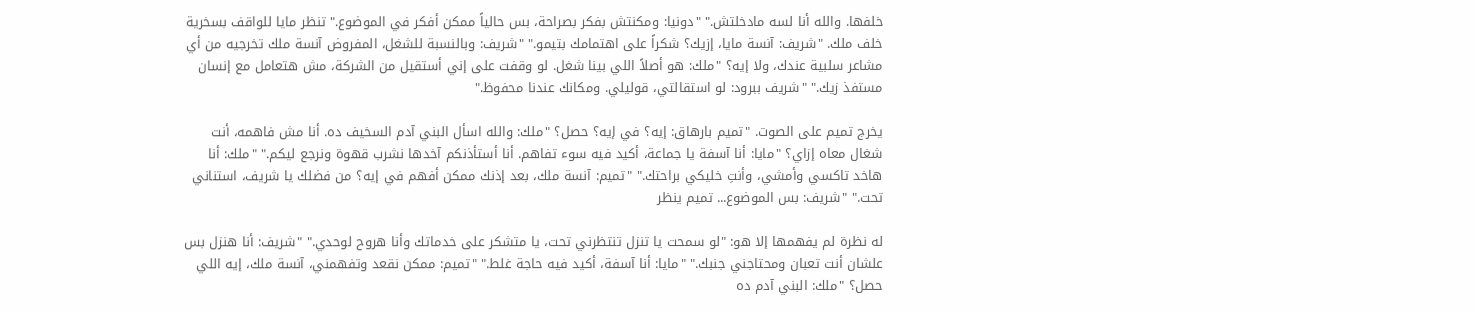خلفها. والله أنا لسه مادخلتش." "دونيا: ومكنتش بفكر بصراحة، بس حالياً ممكن أفكر في الموضوع." تنظر مايا للواقف بسخرية خلف ملك. "شريف: آنسة مايا، إزيك؟ شكراً على اهتمامك بتيمو." "شريف: وبالنسبة للشغل، المفروض آنسة ملك تخرجيه من أي مشاعر سلبية عندك، ولا إيه؟ "ملك: هو أصلاً اللي بينا شغل. لو وقفت على إني أستقيل من الشركة، مش هتعامل مع إنسان مستفذ زيك." "شريف ببرود: لو استقالتي، قوليلي. ومكانك عندنا محفوظ."

يخرج تميم على الصوت. "تميم بارهاق: إيه؟ في إيه؟ حصل؟ "ملك: والله اسأل البني آدم السخيف ده. أنا مش فاهمه، أنت شغال معاه إزاي؟ "مايا: أنا آسفة يا جماعة، أكيد فيه سوء تفاهم. أنا أستأذنكم آخدها نشرب قهوة ونرجع ليكم." "ملك: أنا هاخد تاكسي وأمشي، وأنتِ خليكي براحتك." "تميم: آنسة ملك، بعد إذنك ممكن أفهم في إيه؟ من فضلك يا شريف، استناني تحت." "شريف: بس الموضوع... تميم ينظر

له نظرة لم يفهمها إلا هو: "لو سمحت يا تنزل تنتظرني تحت، يا متشكر على خدماتك وأنا هروح لوحدي." "شريف: أنا هنزل بس علشان أنت تعبان ومحتاجني جنبك." "مايا: أنا آسفة، أكيد فيه حاجة غلط." "تميم: ممكن نقعد وتفهمني، آنسة ملك، إيه اللي حصل؟ "ملك: البني آدم ده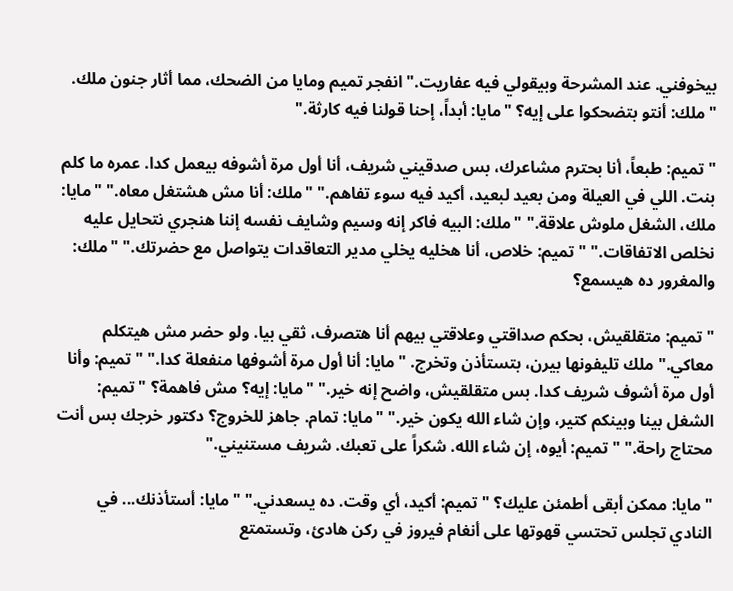بيخوفني. عند المشرحة وبيقولي فيه عفاريت." انفجر تميم ومايا من الضحك، مما أثار جنون ملك. "ملك: أنتو بتضحكوا على إيه؟ "مايا: أبداً، إحنا قولنا فيه كارثة."

"تميم: طبعاً، أنا بحترم مشاعرك، بس صدقيني شريف، أنا أول مرة أشوفه بيعمل كدا. عمره ما كلم بنت. اللي في العيلة ومن بعيد لبعيد، أكيد فيه سوء تفاهم." "ملك: أنا مش هشتغل معاه." "مايا: ملك، الشغل ملوش علاقة." "ملك: البيه فاكر إنه وسيم وشايف نفسه إننا هنجري نتحايل عليه نخلص الاتفاقات." "تميم: خلاص، أنا هخليه يخلي مدير التعاقدات يتواصل مع حضرتك." "ملك: والمغرور ده هيسمع؟

"تميم: متقلقيش، بحكم صداقتي وعلاقتي بيهم أنا هتصرف، ثقي بيا. ولو حضر مش هيتكلم معاكي." ملك تليفونها بيرن، بتستأذن وتخرج. "مايا: أنا أول مرة أشوفها منفعلة كدا." "تميم: وأنا أول مرة أشوف شريف كدا. بس متقلقيش، واضح إنه خير." "مايا: إيه؟ مش فاهمة؟ "تميم: الشغل بينا وبينكم كتير، وإن شاء الله يكون خير." "مايا: تمام. جاهز للخروج؟ دكتور خرجك بس أنت محتاج راحة." "تميم: أيوه، إن شاء الله. شكراً على تعبك. شريف مستنيني."

"مايا: ممكن أبقى أطمئن عليك؟ "تميم: أكيد، أي وقت. ده يسعدني." "مايا: أستأذنك... في النادي تجلس تحتسي قهوتها على أنغام فيروز في ركن هادئ، وتستمتع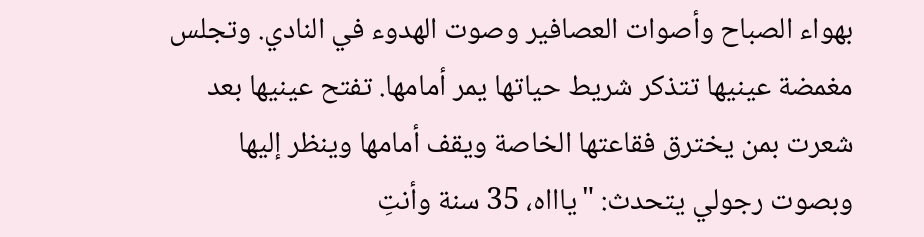بهواء الصباح وأصوات العصافير وصوت الهدوء في النادي. وتجلس مغمضة عينيها تتذكر شريط حياتها يمر أمامها. تفتح عينيها بعد شعرت بمن يخترق فقاعتها الخاصة ويقف أمامها وينظر إليها وبصوت رجولي يتحدث: "ياااه، 35 سنة وأنتِ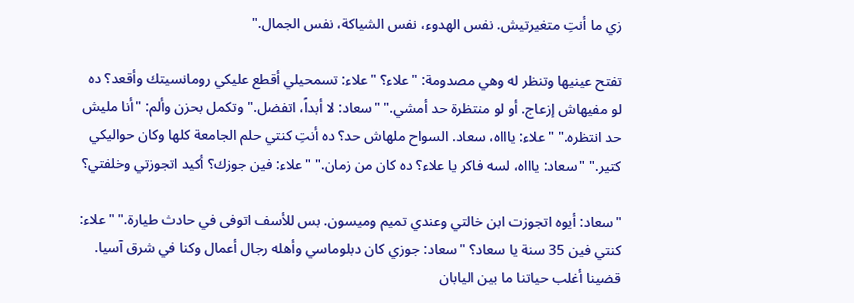زي ما أنتِ متغيرتيش. نفس الهدوء، نفس الشياكة، نفس الجمال."

تفتح عينيها وتنظر له وهي مصدومة: "علاء؟ "علاء: تسمحيلي أقطع عليكي رومانسيتك وأقعد؟ ده لو مفيهاش إزعاج. أو لو منتظرة حد أمشي." "سعاد: لا أبداً، اتفضل." وتكمل بحزن وألم: "أنا مليش حد انتظره." "علاء: ياااه، سعاد. السواح ملهاش حد؟ ده أنتِ كنتي حلم الجامعة كلها وكان حواليكي كتير." "سعاد: ياااه، لسه فاكر يا علاء؟ ده كان من زمان." "علاء: فين جوزك؟ أكيد اتجوزتي وخلفتي؟

"سعاد: أيوه اتجوزت ابن خالتي وعندي تميم وميسون. بس للأسف اتوفى في حادث طيارة." "علاء: كنتي فين 35 سنة يا سعاد؟ "سعاد: جوزي كان دبلوماسي وأهله رجال أعمال وكنا في شرق آسيا. قضينا أغلب حياتنا ما بين اليابان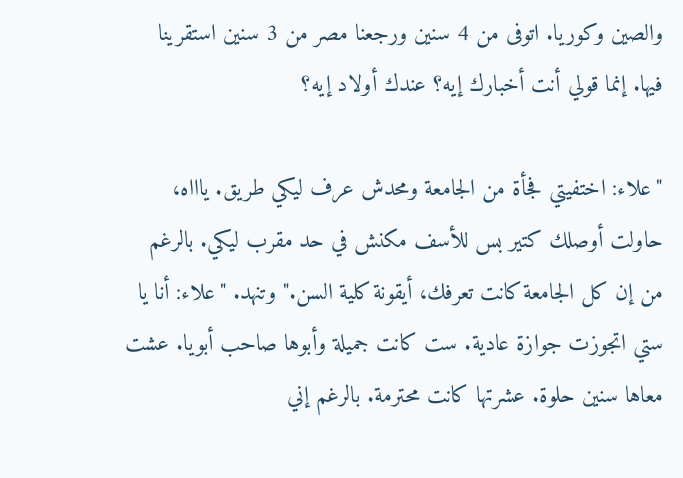والصين وكوريا. اتوفى من 4 سنين ورجعنا مصر من 3 سنين استقرينا فيها. إنما قولي أنت أخبارك إيه؟ عندك أولاد إيه؟

"علاء: اختفيتي فجأة من الجامعة ومحدش عرف ليكي طريق. ياااه، حاولت أوصلك كتير بس للأسف مكنش في حد مقرب ليكي. بالرغم من إن كل الجامعة كانت تعرفك، أيقونة كلية السن." وتنهد. "علاء: أنا يا ستي اتجوزت جوازة عادية. ست كانت جميلة وأبوها صاحب أبويا. عشت معاها سنين حلوة. عشرتها كانت محترمة. بالرغم إني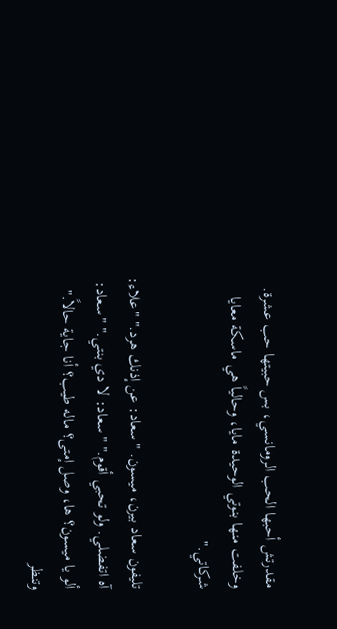مقدرتش أحبها الحب الرومانسي، بس حبيتها حب عشرة. وخلفت منها بنوتي الوحيدة مايا، وحالياً هي ماسكة معايا شركاتي."

تليفون سعاد بيرن، ميسون. "سعاد: عن إذنك هرد." "علاء: آه اتفضلي. ولو تحبي أقوم." "سعاد: لا دي بنتي." "سعاد: ألو يا ميسون؟ ها، وصل إمتى؟ ماله طيب؟ أنا جاية حالاً." وتنظر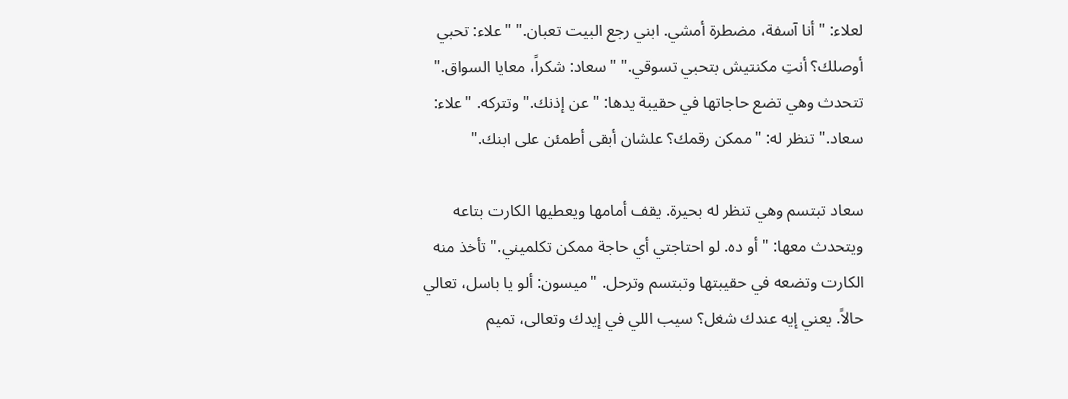لعلاء: "أنا آسفة، مضطرة أمشي. ابني رجع البيت تعبان." "علاء: تحبي أوصلك؟ أنتِ مكنتيش بتحبي تسوقي." "سعاد: شكراً، معايا السواق." تتحدث وهي تضع حاجاتها في حقيبة يدها: "عن إذنك." وتتركه. "علاء: سعاد." تنظر له: "ممكن رقمك؟ علشان أبقى أطمئن على ابنك."

سعاد تبتسم وهي تنظر له بحيرة. يقف أمامها ويعطيها الكارت بتاعه ويتحدث معها: "أو ده. لو احتاجتي أي حاجة ممكن تكلميني." تأخذ منه الكارت وتضعه في حقيبتها وتبتسم وترحل. "ميسون: ألو يا باسل، تعالي حالاً. يعني إيه عندك شغل؟ سيب اللي في إيدك وتعالى، تميم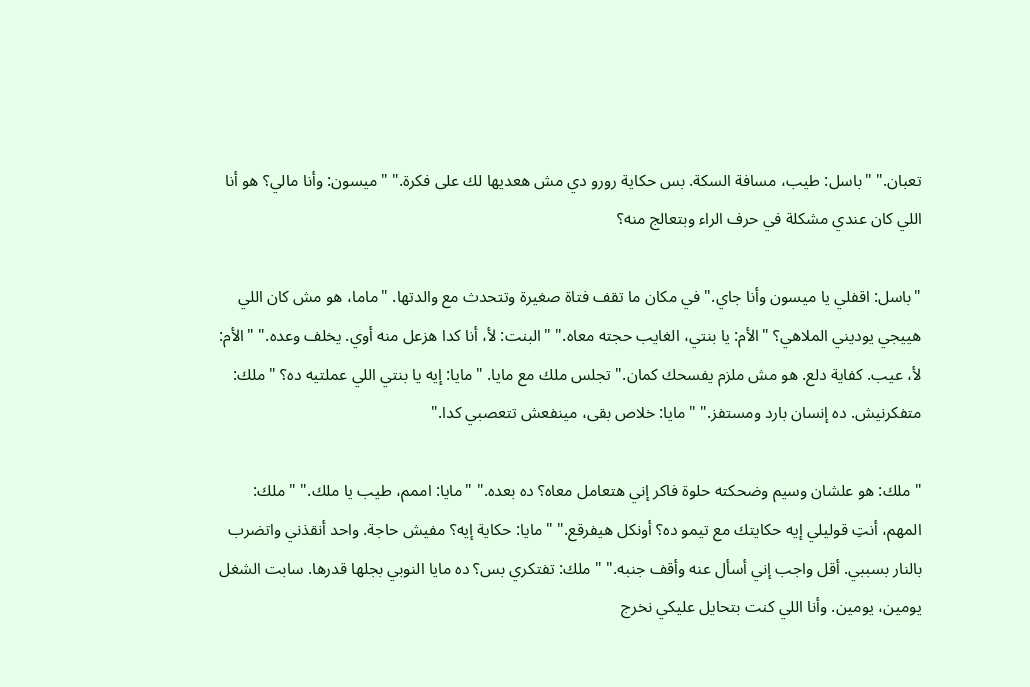تعبان." "باسل: طيب، مسافة السكة. بس حكاية رورو دي مش هعديها لك على فكرة." "ميسون: وأنا مالي؟ هو أنا اللي كان عندي مشكلة في حرف الراء وبتعالج منه؟

"باسل: اقفلي يا ميسون وأنا جاي." في مكان ما تقف فتاة صغيرة وتتحدث مع والدتها. "ماما، هو مش كان اللي هييجي يوديني الملاهي؟ "الأم: يا بنتي، الغايب حجته معاه." "البنت: لأ، أنا كدا هزعل منه أوي. يخلف وعده." "الأم: لأ، عيب. كفاية دلع. هو مش ملزم يفسحك كمان." تجلس ملك مع مايا. "مايا: إيه يا بنتي اللي عملتيه ده؟ "ملك: متفكرنيش. ده إنسان بارد ومستفز." "مايا: خلاص بقى، مينفعش تتعصبي كدا."

"ملك: هو علشان وسيم وضحكته حلوة فاكر إني هتعامل معاه؟ ده بعده." "مايا: اممم، طيب يا ملك." "ملك: المهم، أنتِ قوليلي إيه حكايتك مع تيمو ده؟ أونكل هيفرقع." "مايا: حكاية إيه؟ مفيش حاجة. واحد أنقذني واتضرب بالنار بسببي. أقل واجب إني أسأل عنه وأقف جنبه." "ملك: تفتكري بس؟ ده مايا النوبي بجلها قدرها. سابت الشغل يومين، يومين. وأنا اللي كنت بتحايل عليكي نخرج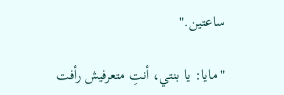ساعتين."

"مايا: يا بنتي، أنتِ متعرفيش رأفت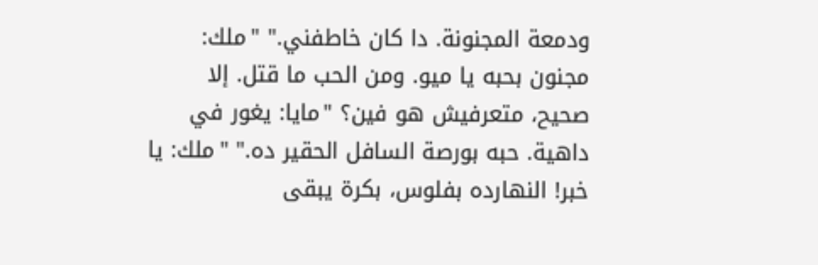ودمعة المجنونة. دا كان خاطفني." "ملك: مجنون بحبه يا ميو. ومن الحب ما قتل. إلا صحيح، متعرفيش هو فين؟ "مايا: يغور في داهية. حبه بورصة السافل الحقير ده." "ملك: يا خبر! النهارده بفلوس، بكرة يبقى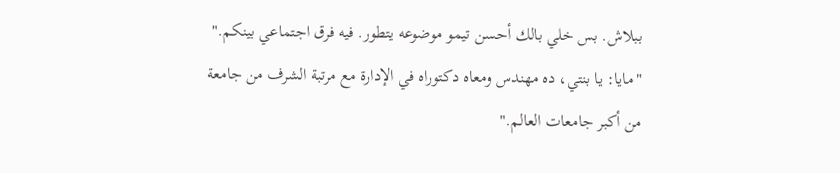ببلاش. بس خلي بالك أحسن تيمو موضوعه يتطور. فيه فرق اجتماعي بينكم." "مايا: يا بنتي، ده مهندس ومعاه دكتوراه في الإدارة مع مرتبة الشرف من جامعة من أكبر جامعات العالم."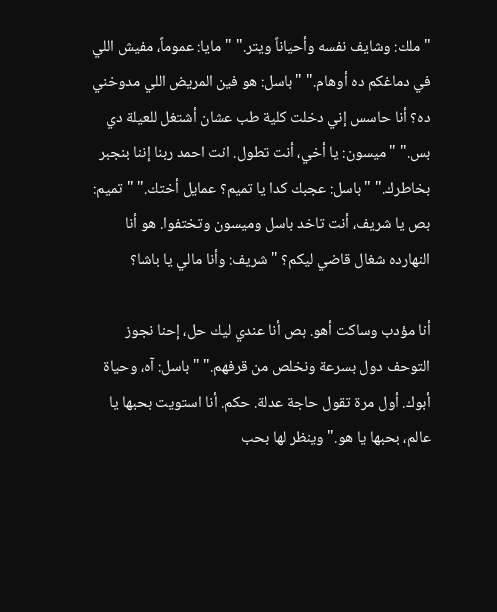"ملك: وشايف نفسه وأحياناً ويتر." "مايا: عموماً، مفيش اللي في دماغكم ده أوهام." "باسل: هو فين المريض اللي مدوخني ده؟ أنا حاسس إني دخلت كلية طب عشان أشتغل للعيلة دي بس." "ميسون: يا أخي، أنت تطول. انت احمد ربنا إننا بنجبر بخاطرك." "باسل: عجبك كدا يا تميم؟ عمايل أختك." "تميم: بص يا شريف، أنت تاخد باسل وميسون وتختفوا. هو أنا النهارده شغال قاضي ليكم؟ "شريف: وأنا مالي يا باشا؟

أنا مؤدب وساكت أهو. بص أنا عندي ليك حل، إحنا نجوز التوحف دول بسرعة ونخلص من قرفهم." "باسل: آه، وحياة أبوك. أول مرة تقول حاجة عدلة. حكم. أنا استويت بحبها يا عالم، بحبها يا هو." وينظر لها بحب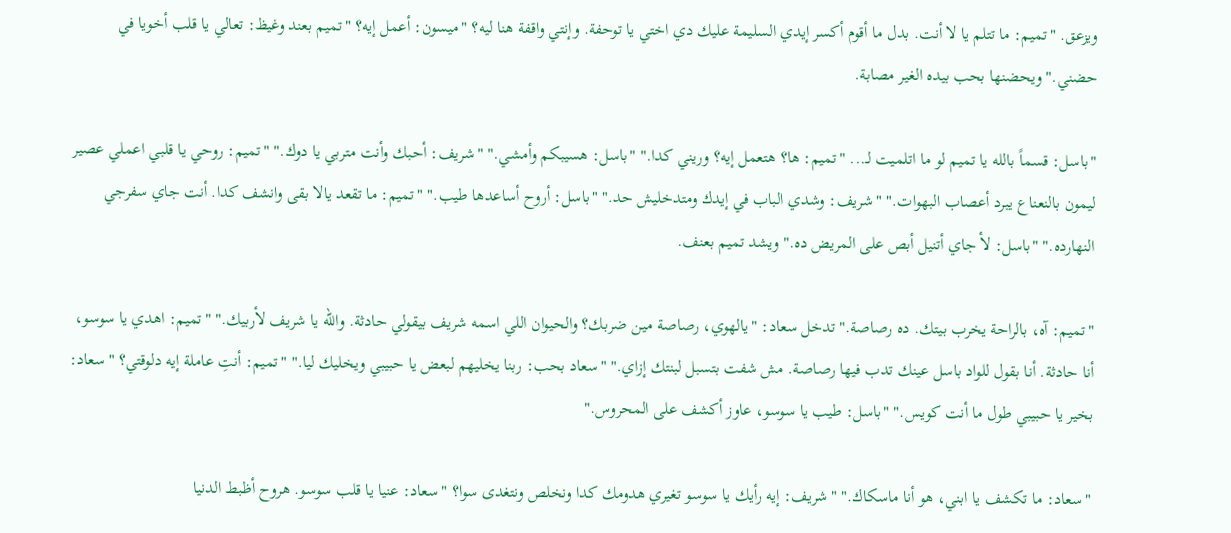ويزعق. "تميم: ما تتلم يا لا أنت. بدل ما أقوم أكسر إيدي السليمة عليك دي اختي يا توحفة. وإنتي واقفة هنا ليه؟ "ميسون: أعمل إيه؟ "تميم بعند وغيظ: تعالي يا قلب أخويا في حضني." ويحضنها بحب بيده الغير مصابة.

"باسل: قسماً بالله يا تميم لو ما اتلميت لـ... "تميم: ها؟ هتعمل إيه؟ وريني كدا." "باسل: هسيبكم وأمشي." "شريف: أحبك وأنت متربي يا دوك." "تميم: روحي يا قلبي اعملي عصير ليمون بالنعناع يبرد أعصاب البهوات." "شريف: وشدي الباب في إيدك ومتدخليش حد." "باسل: أروح أساعدها طيب." "تميم: ما تقعد يالا بقى وانشف كدا. أنت جاي سفرجي النهارده." "باسل: لأ جاي أتنيل أبص على المريض ده." ويشد تميم بعنف.

"تميم: آه، بالراحة يخرب بيتك. ده رصاصة." تدخل سعاد: "يالهوي، رصاصة مين ضربك؟ والحيوان اللي اسمه شريف بيقولي حادثة. والله يا شريف لأربيك." "تميم: اهدي يا سوسو، أنا حادثة. أنا بقول للواد باسل عينك تدب فيها رصاصة. مش شفت بتسبل لبنتك إزاي." "سعاد بحب: ربنا يخليهم لبعض يا حبيبي ويخليك ليا." "تميم: أنتِ عاملة إيه دلوقتي؟ "سعاد: بخير يا حبيبي طول ما أنت كويس." "باسل: طيب يا سوسو، عاوز أكشف على المحروس."

"سعاد: ما تكشف يا ابني، هو أنا ماسكاك." "شريف: إيه رأيك يا سوسو تغيري هدومك كدا ونخلص ونتغدى سوا؟ "سعاد: عنيا يا قلب سوسو. هروح أظبط الدنيا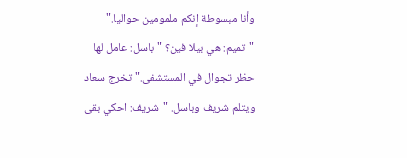وأنا مبسوطة إنكم ملمومين حواليا." "تميم: هي بيلا فين؟ "باسل: عامل لها حظر تجوال في المستشفى." تخرج سعاد ويتلم شريف وباسل. "شريف: احكي بقى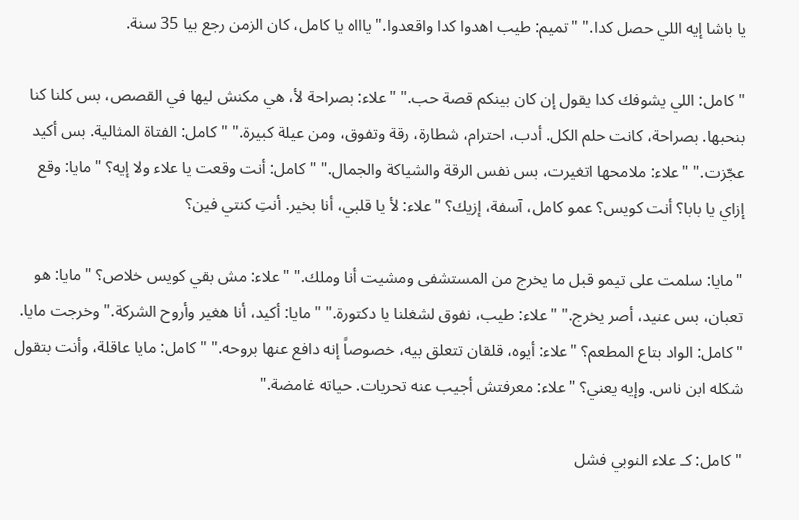يا باشا إيه اللي حصل كدا." "تميم: طيب اهدوا كدا واقعدوا." ياااه يا كامل، كان الزمن رجع بيا 35 سنة.

"كامل: اللي يشوفك كدا يقول إن كان بينكم قصة حب." "علاء: بصراحة لأ، هي مكنش ليها في القصص، بس كلنا كنا بنحبها. بصراحة، كانت حلم الكل. أدب، احترام، شطارة، رقة وتفوق، ومن عيلة كبيرة." "كامل: الفتاة المثالية. بس أكيد عجّزت." "علاء: ملامحها اتغيرت، بس نفس الرقة والشياكة والجمال." "كامل: أنت وقعت يا علاء ولا إيه؟ "مايا: وقع إزاي يا بابا؟ أنت كويس؟ عمو كامل، آسفة، إزيك؟ "علاء: لأ يا قلبي، أنا بخير. أنتِ كنتي فين؟

"مايا: سلمت على تيمو قبل ما يخرج من المستشفى ومشيت أنا وملك." "علاء: مش بقي كويس خلاص؟ "مايا: هو تعبان، بس عنيد، أصر يخرج." "علاء: طيب، نفوق لشغلنا يا دكتورة." "مايا: أكيد، أنا هغير وأروح الشركة." وخرجت مايا. "كامل: الواد بتاع المطعم؟ "علاء: أيوه، قلقان تتعلق بيه، خصوصاً إنه دافع عنها بروحه." "كامل: مايا عاقلة، وأنت بتقول شكله ابن ناس. وإيه يعني؟ "علاء: معرفتش أجيب عنه تحريات. حياته غامضة."

"كامل: كـ علاء النوبي فشل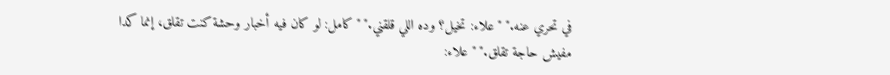في تحري عنه." "علاء: تخيل؟ وده اللي قلقني." "كامل: لو كان فيه أخبار وحشة كنت تقلق، إنما كدا مفيش حاجة تقلق." "علاء: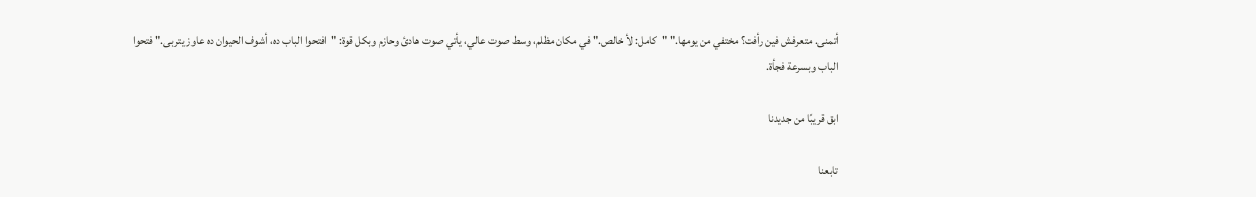أتمنى. متعرفش فين رأفت؟ مختفي من يومها." "كامل: لأ خالص." في مكان مظلم، وسط صوت عالي، يأتي صوت هادئ وحازم وبكل قوة: "افتحوا الباب ده، أشوف الحيوان ده عاوز يتربى." فتحوا الباب وبسرعة فجأة.

ابق قريبًا من جديدنا

تابعنا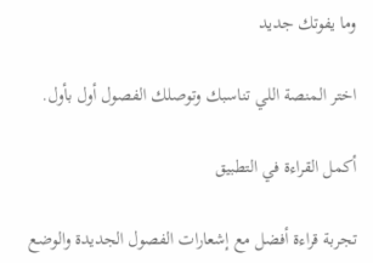وما يفوتك جديد

اختر المنصة اللي تناسبك وتوصلك الفصول أول بأول.

أكمل القراءة في التطبيق

تجربة قراءة أفضل مع إشعارات الفصول الجديدة والوضع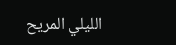الليلي المريح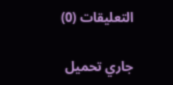التعليقات (0)

جاري تحميل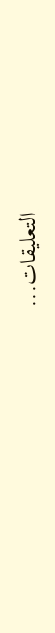التعليقات...